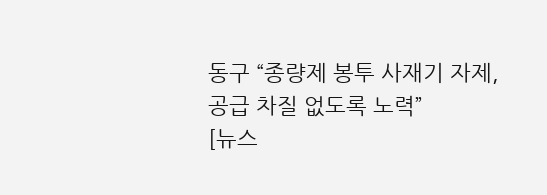동구 “종량제 봉투 사재기 자제, 공급 차질 없도록 노력”
[뉴스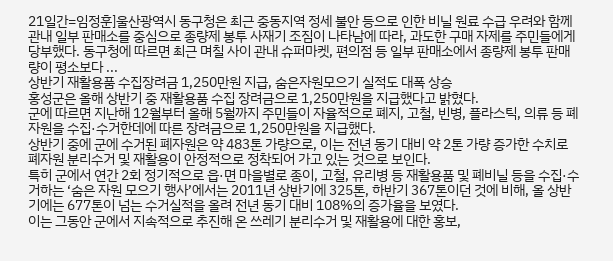21일간=임정훈]울산광역시 동구청은 최근 중동지역 정세 불안 등으로 인한 비닐 원료 수급 우려와 함께 관내 일부 판매소를 중심으로 종량제 봉투 사재기 조짐이 나타남에 따라, 과도한 구매 자제를 주민들에게 당부했다. 동구청에 따르면 최근 며칠 사이 관내 슈퍼마켓, 편의점 등 일부 판매소에서 종량제 봉투 판매량이 평소보다 ...
상반기 재활용품 수집장려금 1,250만원 지급, 숨은자원모으기 실적도 대폭 상승
홍성군은 올해 상반기 중 재활용품 수집 장려금으로 1,250만원을 지급했다고 밝혔다.
군에 따르면 지난해 12월부터 올해 5월까지 주민들이 자율적으로 폐지, 고철, 빈병, 플라스틱, 의류 등 폐자원을 수집·수거한데에 따른 장려금으로 1,250만원을 지급했다.
상반기 중에 군에 수거된 폐자원은 약 483톤 가량으로, 이는 전년 동기 대비 약 2톤 가량 증가한 수치로 폐자원 분리수거 및 재활용이 안정적으로 정착되어 가고 있는 것으로 보인다.
특히 군에서 연간 2회 정기적으로 읍·면 마을별로 종이, 고철, 유리병 등 재활용품 및 폐비닐 등을 수집·수거하는 ‘숨은 자원 모으기 행사’에서는 2011년 상반기에 325톤, 하반기 367톤이던 것에 비해, 올 상반기에는 677톤이 넘는 수거실적을 올려 전년 동기 대비 108%의 증가율을 보였다.
이는 그동안 군에서 지속적으로 추진해 온 쓰레기 분리수거 및 재활용에 대한 홍보,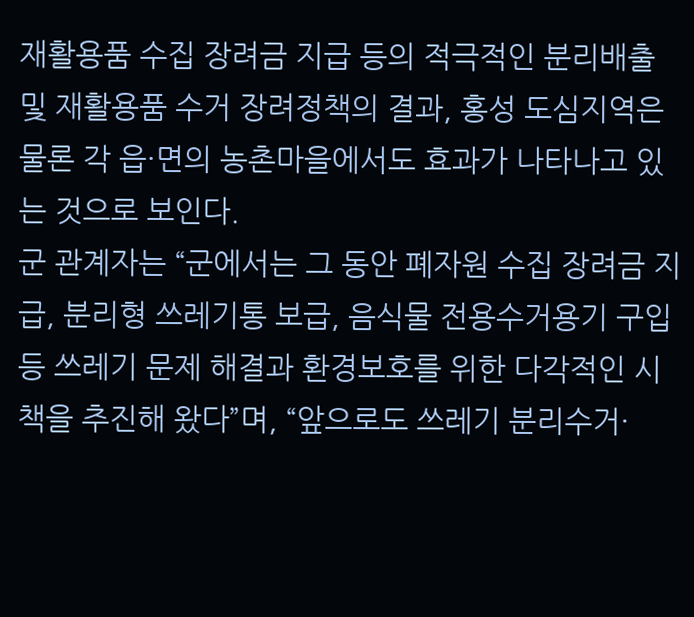재활용품 수집 장려금 지급 등의 적극적인 분리배출 및 재활용품 수거 장려정책의 결과, 홍성 도심지역은 물론 각 읍·면의 농촌마을에서도 효과가 나타나고 있는 것으로 보인다.
군 관계자는 “군에서는 그 동안 폐자원 수집 장려금 지급, 분리형 쓰레기통 보급, 음식물 전용수거용기 구입 등 쓰레기 문제 해결과 환경보호를 위한 다각적인 시책을 추진해 왔다”며, “앞으로도 쓰레기 분리수거·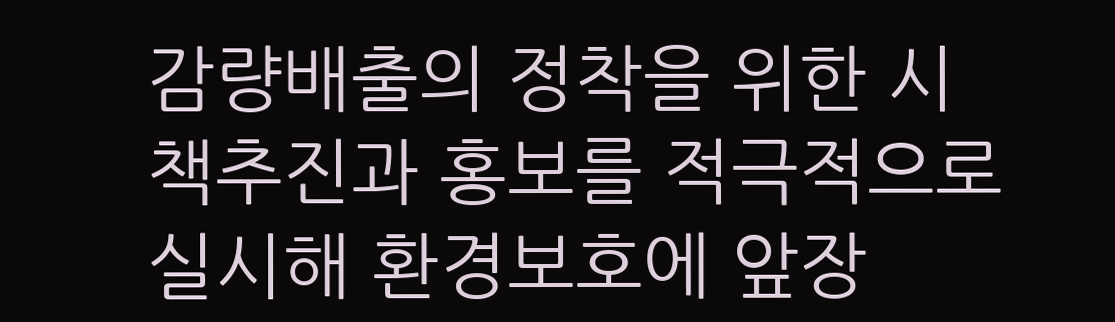감량배출의 정착을 위한 시책추진과 홍보를 적극적으로 실시해 환경보호에 앞장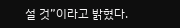설 것”이라고 밝혔다.